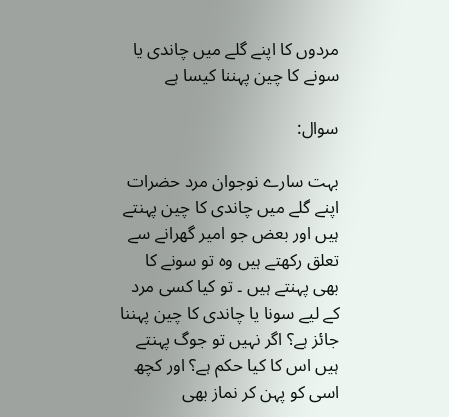مردوں کا اپنے گلے میں چاندی یا سونے کا چین پہننا کیسا ہے

سوال:

بہت سارے نوجوان مرد حضرات اپنے گلے میں چاندی کا چین پہنتے ہیں اور بعض جو امیر گھرانے سے تعلق رکھتے ہیں وہ تو سونے کا بھی پہنتے ہیں ۔ تو کیا کسی مرد کے لیے سونا یا چاندی کا چین پہننا جائز ہے؟ اگر نہیں تو جوگ پہنتے ہیں اس کا کیا حکم ہے؟ اور کچھ اسی کو پہن کر نماز بھی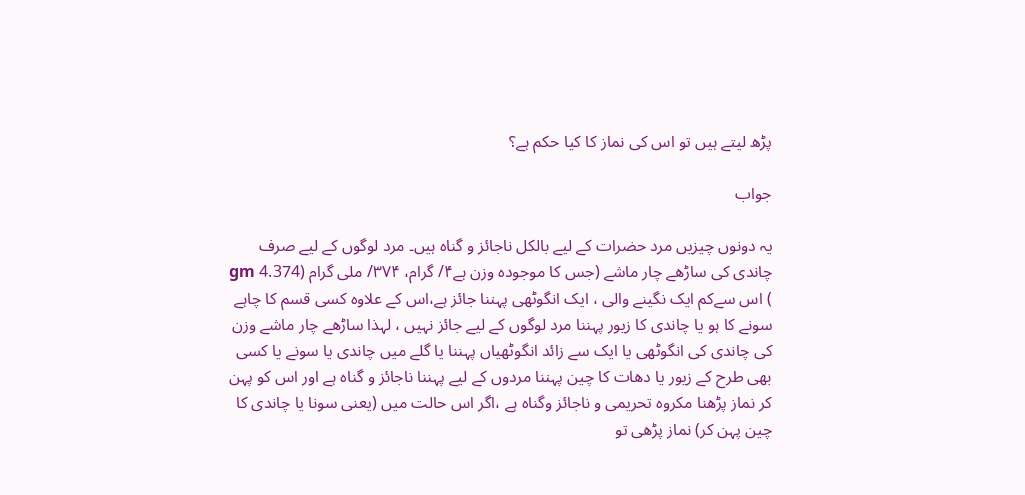پڑھ لیتے ہیں تو اس کی نماز کا کیا حکم ہے؟

جواب

یہ دونوں چیزیں مرد حضرات کے لیے بالکل ناجائز و گناہ ہیں۔ مرد لوگوں کے لیے صرف چاندی کی ساڑھے چار ماشے (جس کا موجودہ وزن ہے۴/ گرام، ۳۷۴/ ملی گرام (4.374 gm ) اس سےکم ایک نگینے والی ، ایک انگوٹھی پہننا جائز ہے،اس کے علاوہ کسی قسم کا چاہے سونے کا ہو یا چاندی کا زیور پہننا مرد لوگوں کے لیے جائز نہیں ، لہذا ساڑھے چار ماشے وزن کی چاندی کی انگوٹھی یا ایک سے زائد انگوٹھیاں پہننا یا گلے میں چاندی یا سونے یا کسی بھی طرح کے زیور یا دھات کا چین پہننا مردوں کے لیے پہننا ناجائز و گناہ ہے اور اس کو پہن کر نماز پڑھنا مکروہ تحریمی و ناجائز وگناہ ہے ،اگر اس حالت میں (یعنی سونا یا چاندی کا چین پہن کر) نماز پڑھی تو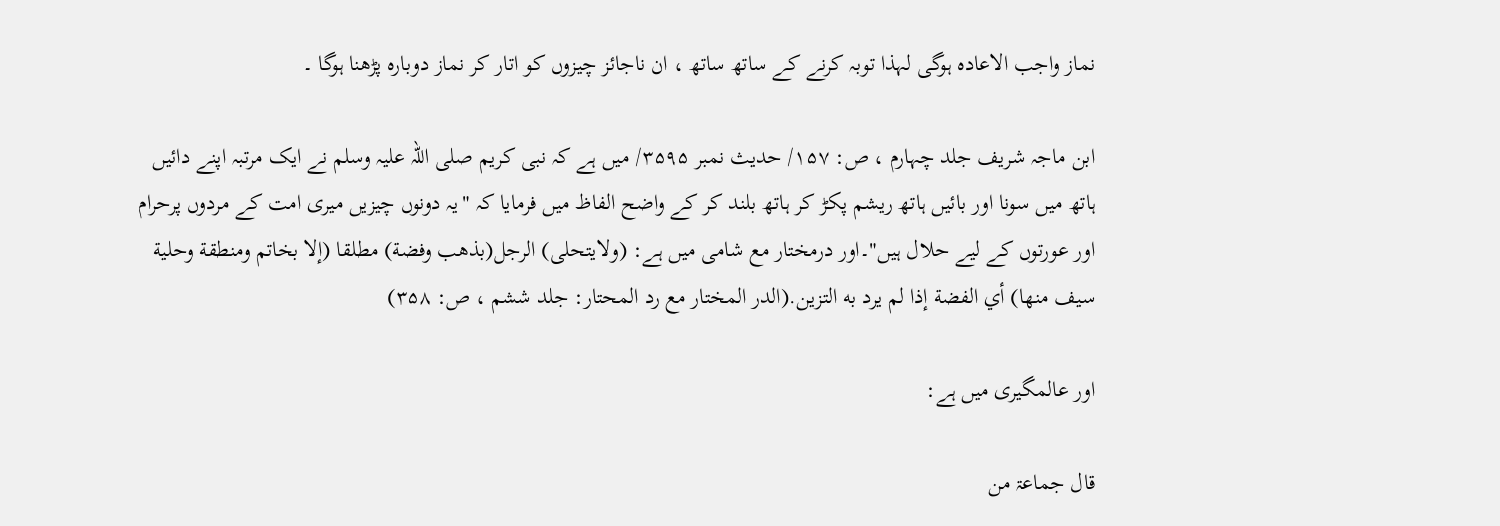نماز واجب الاعادہ ہوگی لہذا توبہ کرنے کے ساتھ ساتھ ، ان ناجائز چیزوں کو اتار کر نماز دوبارہ پڑھنا ہوگا ۔

ابن ماجہ شریف جلد چہارم ، ص: ١۵٧/ حدیث نمبر ٣۵٩۵/ میں ہے کہ نبی کریم صلی اللہ علیہ وسلم نے ایک مرتبہ اپنے دائیں ہاتھ میں سونا اور بائیں ہاتھ ریشم پکڑ کر ہاتھ بلند کر کے واضح الفاظ میں فرمایا کہ "یہ دونوں چیزیں میری امت کے مردوں پرحرام اور عورتوں کے لیے حلال ہیں"۔اور درمختار مع شامی میں ہے: (ولايتحلى) الرجل(بذهب وفضة) مطلقا (إلا بخاتم ومنطقة وحلية سيف منها) أي الفضة إذا لم يرد به التزين.(الدر المختار مع رد المحتار: جلد ششم ، ص: ٣۵٨)

اور عالمگیری میں ہے:

قال جماعۃ من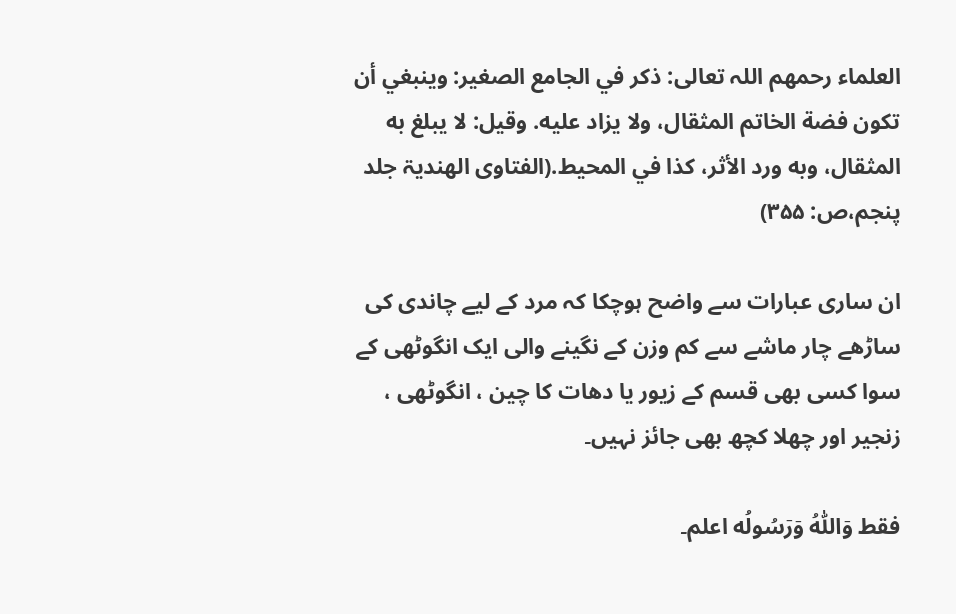العلماء رحمھم اللہ تعالی: ذكر في الجامع الصغير: وينبغي أن تكون فضة الخاتم المثقال، ولا يزاد عليه. وقيل: لا يبلغ به المثقال، وبه ورد الأثر، كذا في المحيط.(الفتاوی الھندیۃ جلد پنجم،ص: ٣۵۵)

ان ساری عبارات سے واضح ہوچکا کہ مرد کے لیے چاندی کی ساڑھے چار ماشے سے کم وزن کے نگینے والی ایک انگوٹھی کے سوا کسی بھی قسم کے زیور یا دھات کا چین ، انگوٹھی ، زنجیر اور چھلا کچھ بھی جائز نہیں۔

فقط وٙاللّٰهُ وٙرٙسُولُه اعلم۔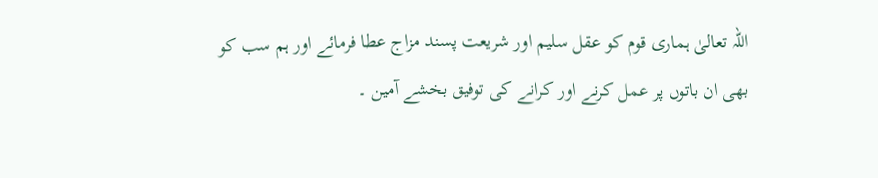اللہ تعالیٰ ہماری قوم کو عقل سلیم اور شریعت پسند مزاج عطا فرمائے اور ہم سب کو بھی ان باتوں پر عمل کرنے اور کرانے کی توفیق بخشے آمین ۔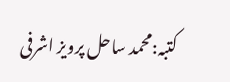کتبہ:محمد ساحل پرویز اشرفی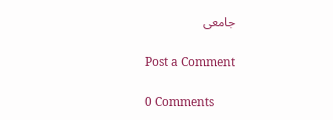جامعی

Post a Comment

0 Comments